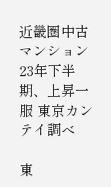近畿圏中古マンション23年下半期、上昇一服 東京カンテイ調べ

東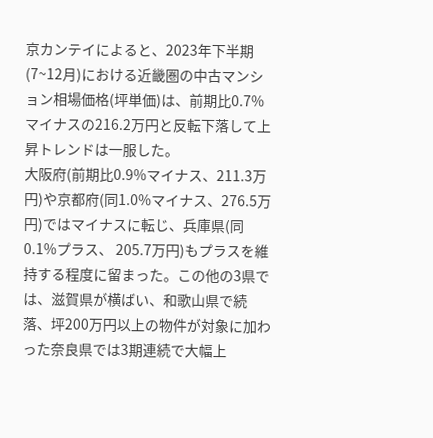京カンテイによると、2023年下半期(7~12月)における近畿圏の中古マンション相場価格(坪単価)は、前期比0.7%マイナスの216.2万円と反転下落して上昇トレンドは一服した。
大阪府(前期比0.9%マイナス、211.3万円)や京都府(同1.0%マイナス、276.5万円)ではマイナスに転じ、兵庫県(同0.1%プラス、 205.7万円)もプラスを維持する程度に留まった。この他の3県では、滋賀県が横ばい、和歌山県で続落、坪200万円以上の物件が対象に加わった奈良県では3期連続で大幅上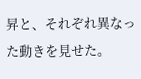昇と、それぞれ異なった動きを見せた。